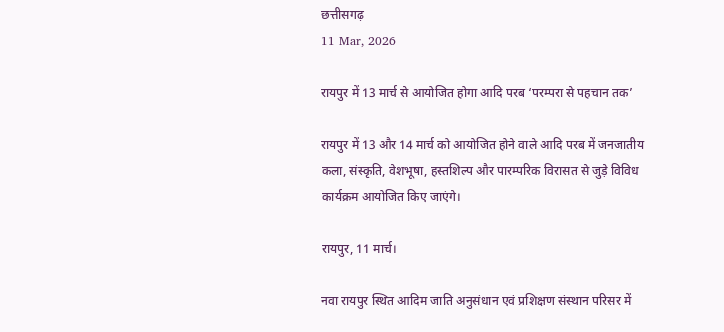छत्तीसगढ़
11 Mar, 2026

रायपुर में 13 मार्च से आयोजित होगा आदि परब ‘परम्परा से पहचान तक’

रायपुर में 13 और 14 मार्च को आयोजित होने वाले आदि परब में जनजातीय कला, संस्कृति, वेशभूषा, हस्तशिल्प और पारम्परिक विरासत से जुड़े विविध कार्यक्रम आयोजित किए जाएंगे।

रायपुर, 11 मार्च।

नवा रायपुर स्थित आदिम जाति अनुसंधान एवं प्रशिक्षण संस्थान परिसर में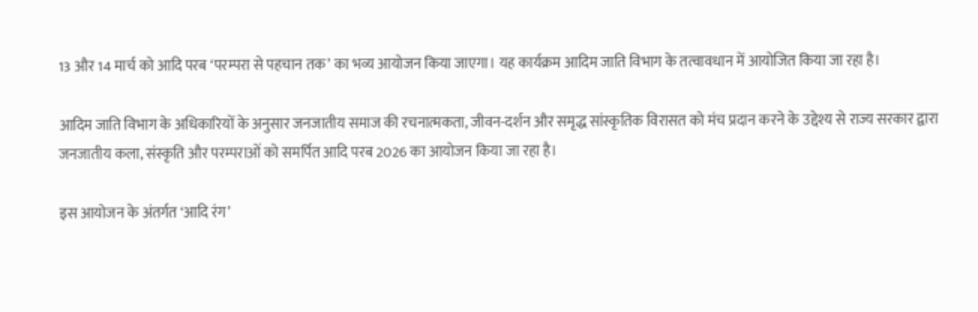13 और 14 मार्च को आदि परब ‘परम्परा से पहचान तक’ का भव्य आयोजन किया जाएगा। यह कार्यक्रम आदिम जाति विभाग के तत्वावधान में आयोजित किया जा रहा है।

आदिम जाति विभाग के अधिकारियों के अनुसार जनजातीय समाज की रचनात्मकता, जीवन-दर्शन और समृद्ध सांस्कृतिक विरासत को मंच प्रदान करने के उद्देश्य से राज्य सरकार द्वारा जनजातीय कला, संस्कृति और परम्पराओं को समर्पित आदि परब 2026 का आयोजन किया जा रहा है।

इस आयोजन के अंतर्गत ‘आदि रंग’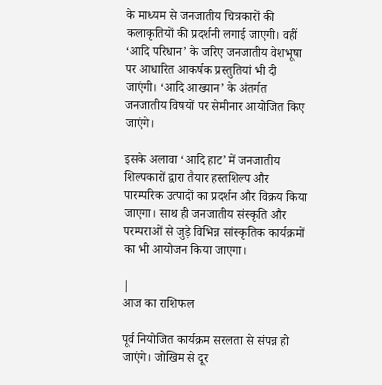के माध्यम से जनजातीय चित्रकारों की कलाकृतियों की प्रदर्शनी लगाई जाएगी। वहीं ‘आदि परिधान’ के जरिए जनजातीय वेशभूषा पर आधारित आकर्षक प्रस्तुतियां भी दी जाएंगी। ‘आदि आख्यान’ के अंतर्गत जनजातीय विषयों पर सेमीनार आयोजित किए जाएंगे।

इसके अलावा ‘आदि हाट’ में जनजातीय शिल्पकारों द्वारा तैयार हस्तशिल्प और पारम्परिक उत्पादों का प्रदर्शन और विक्रय किया जाएगा। साथ ही जनजातीय संस्कृति और परम्पराओं से जुड़े विभिन्न सांस्कृतिक कार्यक्रमों का भी आयोजन किया जाएगा।

|
आज का राशिफल

पूर्व नियोजित कार्यक्रम सरलता से संपन्न हो जाएंगे। जोखिम से दूर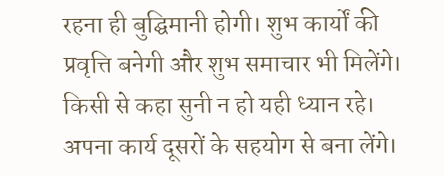रहना ही बुद्घिमानी होगी। शुभ कार्यों की प्रवृत्ति बनेगी और शुभ समाचार भी मिलेंगे। किसी से कहा सुनी न हो यही ध्यान रहे। अपना कार्य दूसरों के सहयोग से बना लेंगे।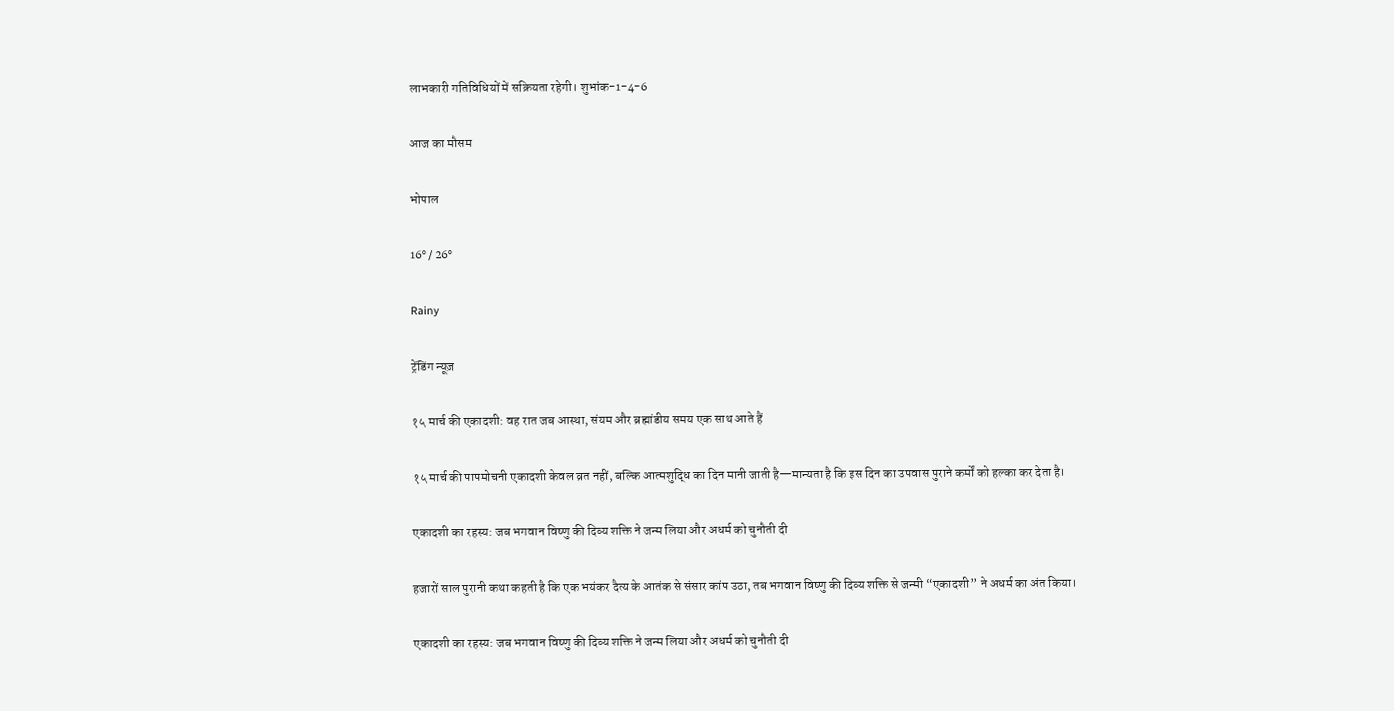लाभकारी गतिविधियों में सक्रियता रहेगी। शुभांक-1-4-6

आज का मौसम

भोपाल

16° / 26°

Rainy

ट्रेंडिंग न्यूज़

१५ मार्च की एकादशी: वह रात जब आस्था, संयम और ब्रह्मांडीय समय एक साथ आते हैं

१५ मार्च की पापमोचनी एकादशी केवल व्रत नहीं, बल्कि आत्मशुद्धि का दिन मानी जाती है—मान्यता है कि इस दिन का उपवास पुराने कर्मों को हल्का कर देता है।

एकादशी का रहस्य: जब भगवान विष्णु की दिव्य शक्ति ने जन्म लिया और अधर्म को चुनौती दी

हजारों साल पुरानी कथा कहती है कि एक भयंकर दैत्य के आतंक से संसार कांप उठा, तब भगवान विष्णु की दिव्य शक्ति से जन्मी “एकादशी” ने अधर्म का अंत किया।

एकादशी का रहस्य: जब भगवान विष्णु की दिव्य शक्ति ने जन्म लिया और अधर्म को चुनौती दी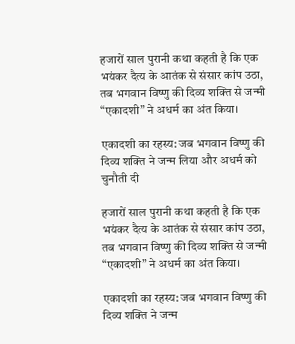हजारों साल पुरानी कथा कहती है कि एक भयंकर दैत्य के आतंक से संसार कांप उठा, तब भगवान विष्णु की दिव्य शक्ति से जन्मी “एकादशी” ने अधर्म का अंत किया।

एकादशी का रहस्य: जब भगवान विष्णु की दिव्य शक्ति ने जन्म लिया और अधर्म को चुनौती दी

हजारों साल पुरानी कथा कहती है कि एक भयंकर दैत्य के आतंक से संसार कांप उठा, तब भगवान विष्णु की दिव्य शक्ति से जन्मी “एकादशी” ने अधर्म का अंत किया।

एकादशी का रहस्य: जब भगवान विष्णु की दिव्य शक्ति ने जन्म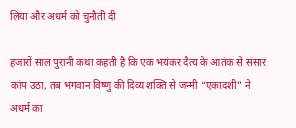लिया और अधर्म को चुनौती दी

हजारों साल पुरानी कथा कहती है कि एक भयंकर दैत्य के आतंक से संसार कांप उठा, तब भगवान विष्णु की दिव्य शक्ति से जन्मी “एकादशी” ने अधर्म का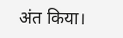अंत किया।